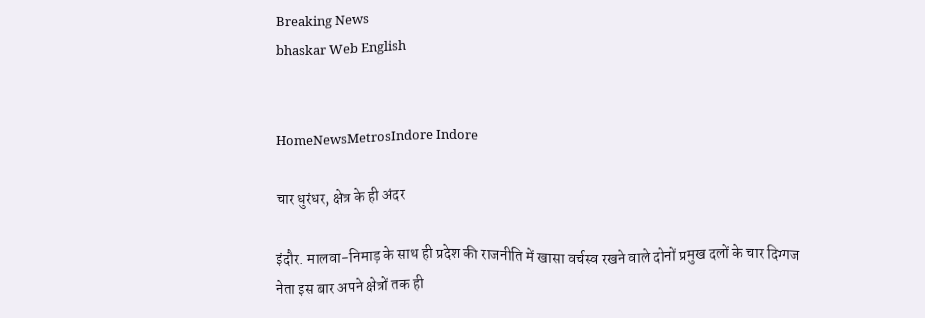Breaking News
bhaskar Web English


HomeNewsMetrosIndore Indore

चार धुरंधर, क्षेत्र के ही अंदर

इंदौर. मालवा-निमाड़ के साथ ही प्रदेश की राजनीति में खासा वर्चस्व रखने वाले दोनों प्रमुख दलों के चार दिग्गज नेता इस बार अपने क्षेत्रों तक ही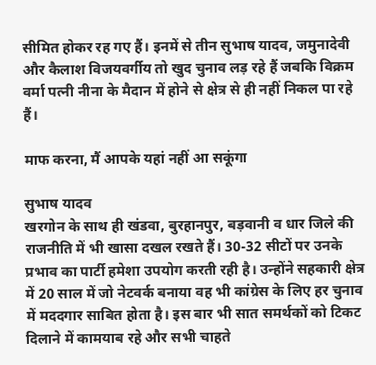सीमित होकर रह गए हैं। इनमें से तीन सुभाष यादव, जमुनादेवी और कैलाश विजयवर्गीय तो खुद चुनाव लड़ रहे हैं जबकि विक्रम वर्मा पत्नी नीना के मैदान में होने से क्षेत्र से ही नहीं निकल पा रहे हैं।

माफ करना, मैं आपके यहां नहीं आ सकूंगा

सुभाष यादव
खरगोन के साथ ही खंडवा, बुरहानपुर, बड़वानी व धार जिले की राजनीति में भी खासा दखल रखते हैं। 30-32 सीटों पर उनके प्रभाव का पार्टी हमेशा उपयोग करती रही है। उन्होंने सहकारी क्षेत्र में 20 साल में जो नेटवर्क बनाया वह भी कांग्रेस के लिए हर चुनाव में मददगार साबित होता है। इस बार भी सात समर्थकों को टिकट दिलाने में कामयाब रहे और सभी चाहते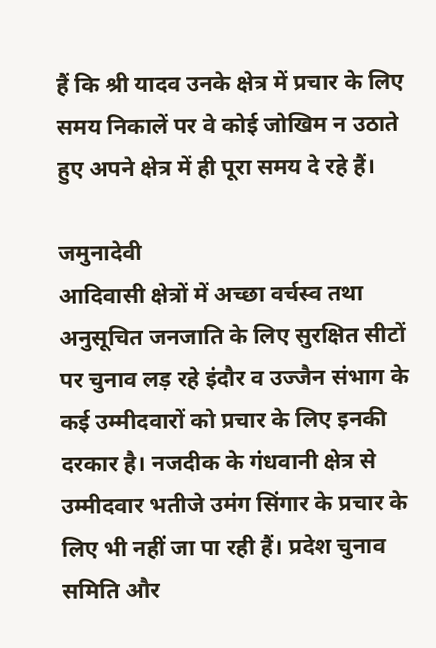हैं कि श्री यादव उनके क्षेत्र में प्रचार के लिए समय निकालें पर वे कोई जोखिम न उठाते हुए अपने क्षेत्र में ही पूरा समय दे रहे हैं।

जमुनादेवी
आदिवासी क्षेत्रों में अच्छा वर्चस्व तथा अनुसूचित जनजाति के लिए सुरक्षित सीटों पर चुनाव लड़ रहे इंदौर व उज्जैन संभाग के कई उम्मीदवारों को प्रचार के लिए इनकी दरकार है। नजदीक के गंधवानी क्षेत्र से उम्मीदवार भतीजे उमंग सिंगार के प्रचार के लिए भी नहीं जा पा रही हैं। प्रदेश चुनाव समिति और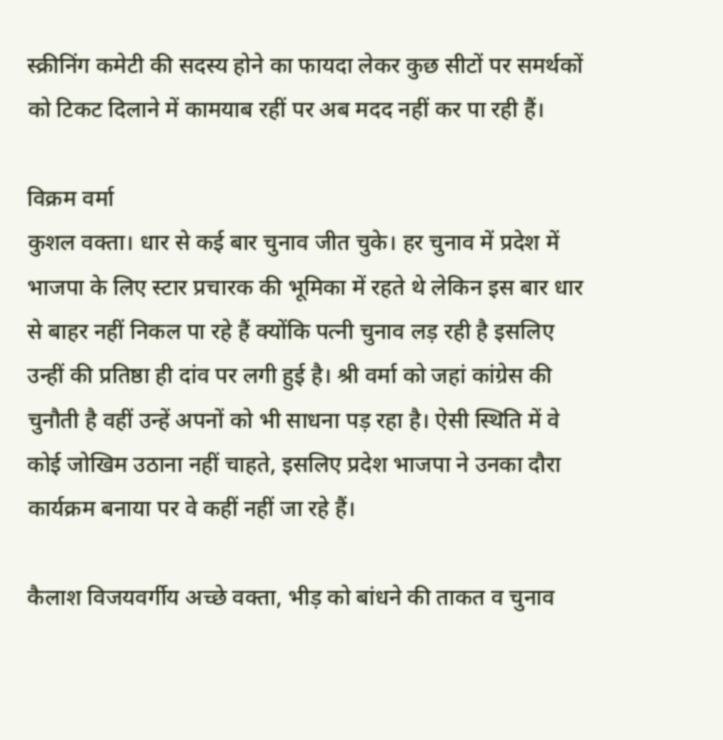स्क्रीनिंग कमेटी की सदस्य होने का फायदा लेकर कुछ सीटों पर समर्थकों को टिकट दिलाने में कामयाब रहीं पर अब मदद नहीं कर पा रही हैं।

विक्रम वर्मा
कुशल वक्ता। धार से कई बार चुनाव जीत चुके। हर चुनाव में प्रदेश में भाजपा के लिए स्टार प्रचारक की भूमिका में रहते थे लेकिन इस बार धार से बाहर नहीं निकल पा रहे हैं क्योंकि पत्नी चुनाव लड़ रही है इसलिए उन्हीं की प्रतिष्ठा ही दांव पर लगी हुई है। श्री वर्मा को जहां कांग्रेस की चुनौती है वहीं उन्हें अपनों को भी साधना पड़ रहा है। ऐसी स्थिति में वे कोई जोखिम उठाना नहीं चाहते, इसलिए प्रदेश भाजपा ने उनका दौरा कार्यक्रम बनाया पर वे कहीं नहीं जा रहे हैं।

कैलाश विजयवर्गीय अच्छे वक्ता, भीड़ को बांधने की ताकत व चुनाव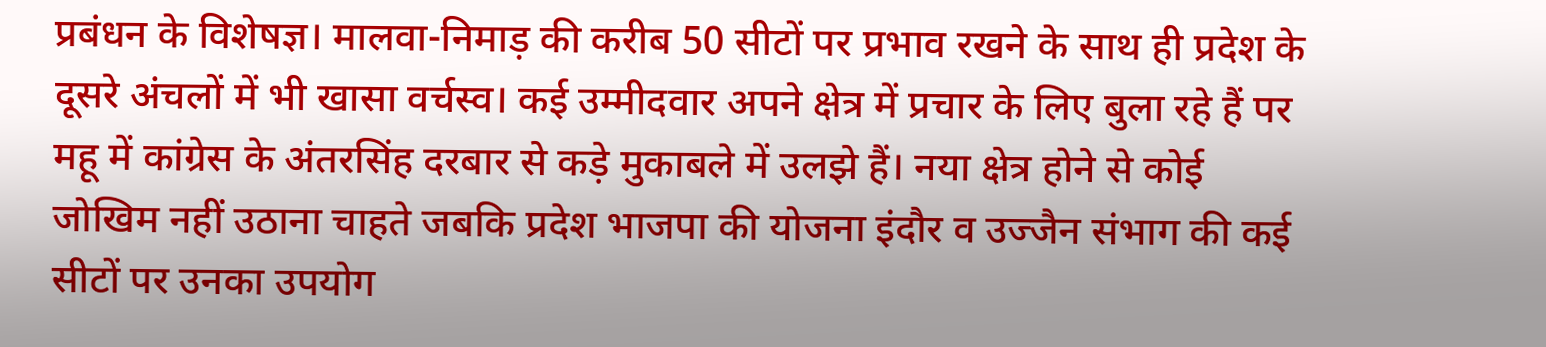प्रबंधन के विशेषज्ञ। मालवा-निमाड़ की करीब 50 सीटों पर प्रभाव रखने के साथ ही प्रदेश के दूसरे अंचलों में भी खासा वर्चस्व। कई उम्मीदवार अपने क्षेत्र में प्रचार के लिए बुला रहे हैं पर महू में कांग्रेस के अंतरसिंह दरबार से कड़े मुकाबले में उलझे हैं। नया क्षेत्र होने से कोई जोखिम नहीं उठाना चाहते जबकि प्रदेश भाजपा की योजना इंदौर व उज्जैन संभाग की कई सीटों पर उनका उपयोग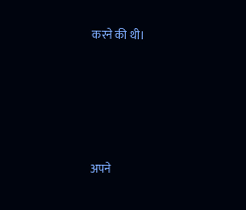करने की थी।





अपने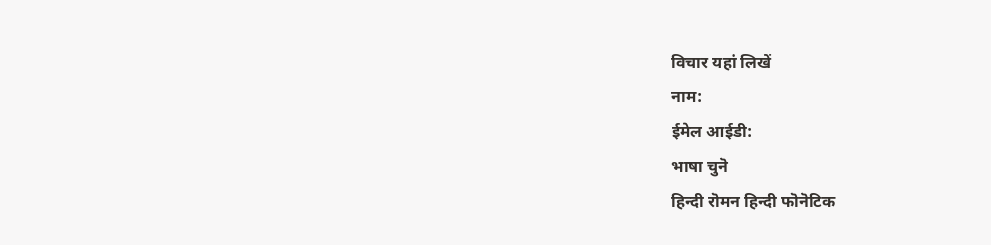विचार यहां लिखें
नाम:
ईमेल आईडी:
भाषा चुनॆ
हिन्दी रॊमन‌ हिन्दी फॊनॆटिक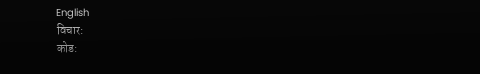English
विचार:
कोड: